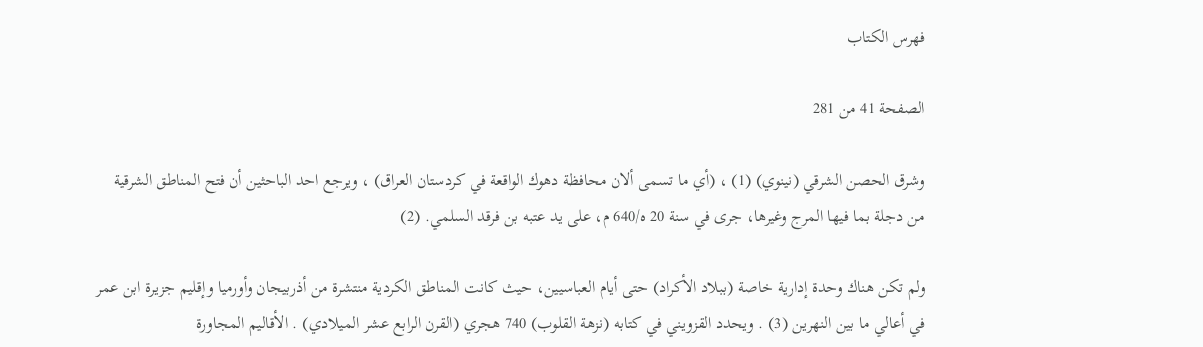فهرس الكتاب

الصفحة 41 من 281

وشرق الحصن الشرقي (نينوي) (1) ، (أي ما تسمى ألان محافظة دهوك الواقعة في كردستان العراق) ، ويرجع احد الباحثين أن فتح المناطق الشرقية من دجلة بما فيها المرج وغيرها، جرى في سنة 20 ه/640 م، على يد عتبه بن فرقد السلمي. (2)

ولم تكن هناك وحدة إدارية خاصة (ببلاد الأكراد) حتى أيام العباسيين، حيث كانت المناطق الكردية منتشرة من أذربيجان وأورميا وإقليم جزيرة ابن عمر في أعالي ما بين النهرين (3) . ويحدد القزويني في كتابه (نزهة القلوب) 740 هجري (القرن الرابع عشر الميلادي) . الأقاليم المجاورة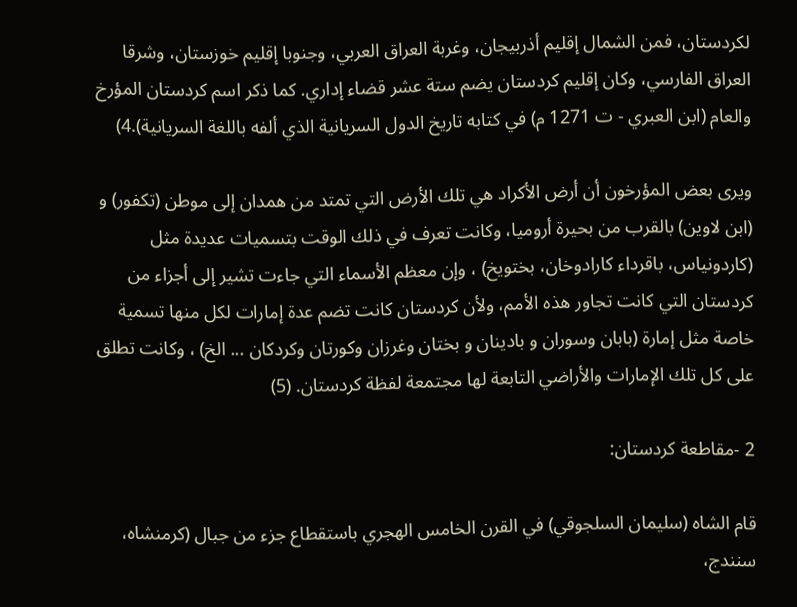لكردستان، فمن الشمال إقليم أذربيجان، وغربة العراق العربي، وجنوبا إقليم خوزستان، وشرقا العراق الفارسي، وكان إقليم كردستان يضم ستة عشر قضاء إداري. كما ذكر اسم کردستان المؤرخ والعام (ابن العبري - ت 1271 م) في كتابه تاريخ الدول السريانية الذي ألفه باللغة السريانية).4)

ويرى بعض المؤرخون أن أرض الأكراد هي تلك الأرض التي تمتد من همدان إلى موطن (تكفور) و (ابن لاوين) بالقرب من بحيرة أروميا، وكانت تعرف في ذلك الوقت بتسميات عديدة مثل (کاردونياس، باقرداء کارادوخان، بختويخ) ، وإن معظم الأسماء التي جاءت تشير إلى أجزاء من کردستان التي كانت تجاور هذه الأمم، ولأن کردستان كانت تضم عدة إمارات لكل منها تسمية خاصة مثل إمارة (بابان وسوران و بادينان و بختان وغرزان وكورتان وكردکان ... الخ) ، وكانت تطلق على كل تلك الإمارات والأراضي التابعة لها مجتمعة لفظة كردستان. (5)

2 -مقاطعة كردستان:

قام الشاه (سليمان السلجوقي) في القرن الخامس الهجري باستقطاع جزء من جبال (کرمنشاه، سنندج،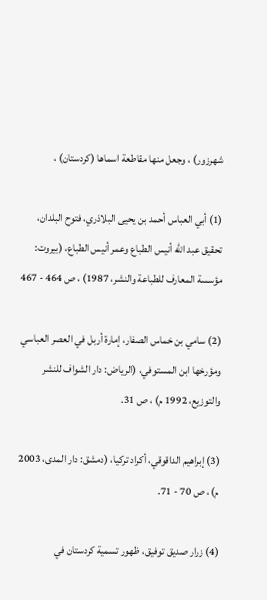شهرزور) ، وجعل منها مقاطعة اسماها (کردستان) ،

(1) أبي العباس أحمد بن يحيى البلاذري، فتوح البلدان، تحقيق عبد الله أنيس الطباع وعمر أنيس الطباع، (بيروت: مؤسسة المعارف للطباعة والنشر، 1987) ، ص 464 - 467

(2) سامي بن خماس الصفار، إمارة أربل في العصر العباسي ومؤرخها ابن المستوفي، (الرياض: دار الشواف للنشر والتوزيع، 1992 م) ، ص 31.

(3) إبراهيم الداقوقي، أكراد تركيا، (دمشق: دار المدى، 2003 م) ، ص 70 - 71.

(4) زرار صديق توفيق، ظهور تسمية كردستان في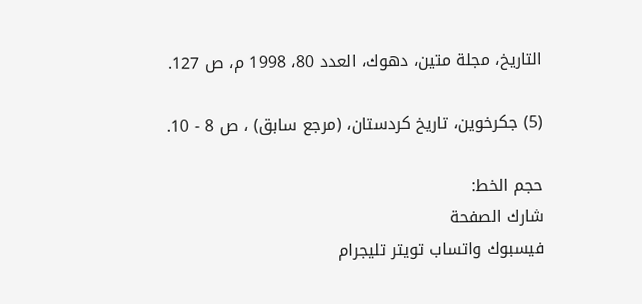التاريخ، مجلة متين، دهوك، العدد 80، 1998 م، ص 127.

(5) جكرخوين، تاريخ کردستان، (مرجع سابق) ، ص 8 - 10.

حجم الخط:
شارك الصفحة
فيسبوك واتساب تويتر تليجرام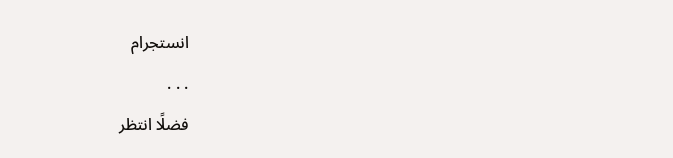انستجرام
. . .
فضلًا انتظر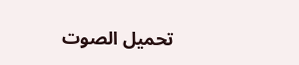تحميل الصوت